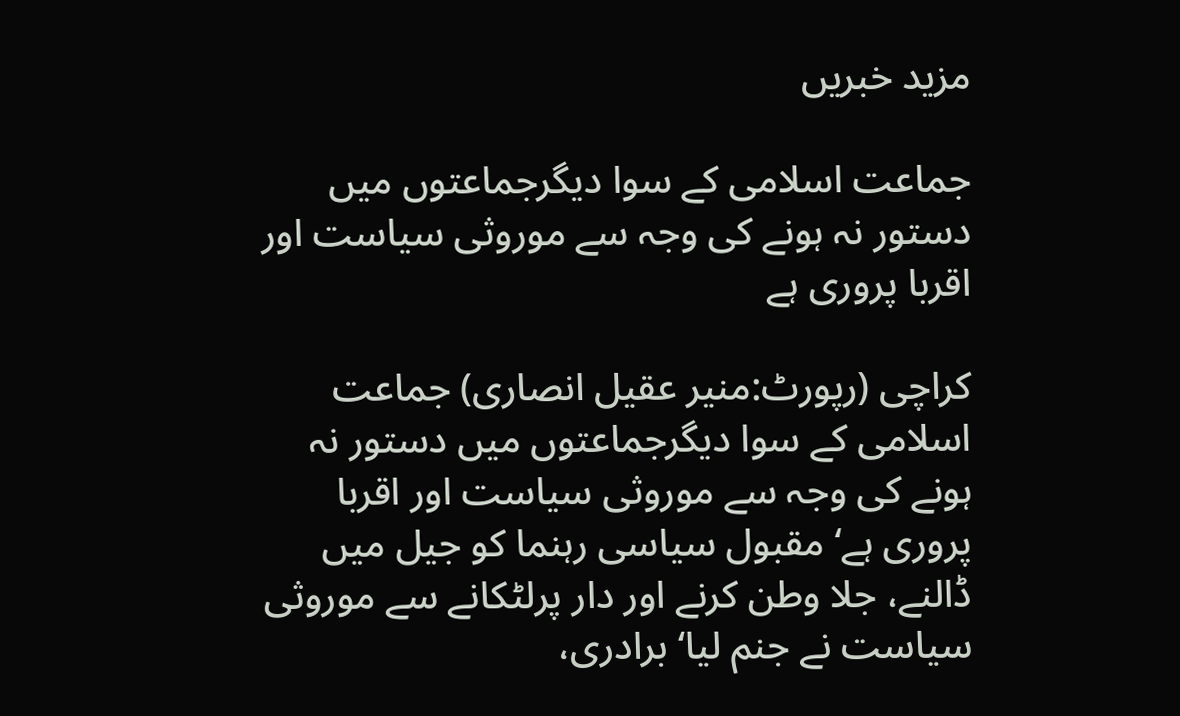مزید خبریں

جماعت اسلامی کے سوا دیگرجماعتوں میں دستور نہ ہونے کی وجہ سے موروثی سیاست اور اقربا پروری ہے

کراچی (رپورٹ:منیر عقیل انصاری) جماعت اسلامی کے سوا دیگرجماعتوں میں دستور نہ ہونے کی وجہ سے موروثی سیاست اور اقربا پروری ہے‘ مقبول سیاسی رہنما کو جیل میں ڈالنے، جلا وطن کرنے اور دار پرلٹکانے سے موروثی سیاست نے جنم لیا‘ برادری،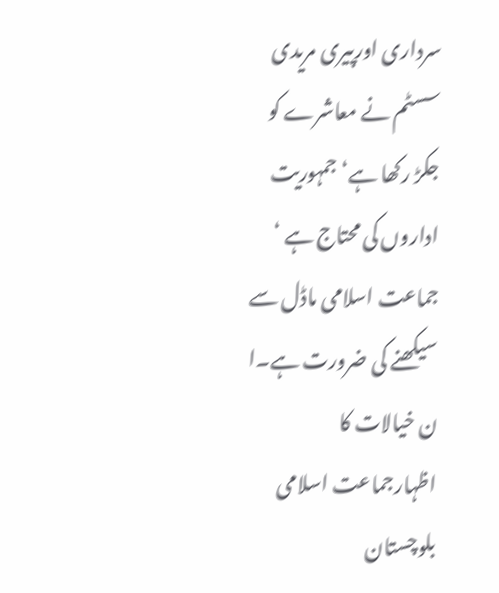سرداری اورپیری مریدی سسٹم نے معاشرے کو جکڑ رکھا ہے‘جمہوریت اداروں کی محتاج ہے ‘ جماعت اسلامی ماڈل سے سیکھنے کی ضرورت ہے۔ا ن خیالات کا اظہارجماعت اسلامی بلوچستان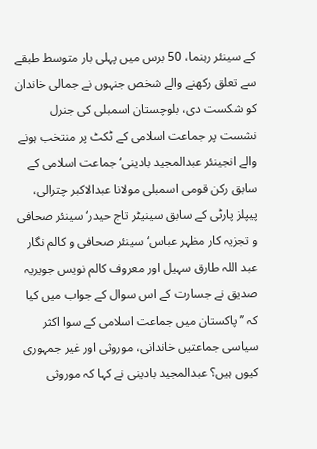کے سینئر رہنما، 50 برس میں پہلی بار متوسط طبقے سے تعلق رکھنے والے شخص جنہوں نے جمالی خاندان کو شکست دی، بلوچستان اسمبلی کی جنرل نشست پر جماعت اسلامی کے ٹکٹ پر منتخب ہونے والے انجینئر عبدالمجید بادینی‘ جماعت اسلامی کے سابق رکن قومی اسمبلی مولانا عبدالاکبر چترالی، پیپلز پارٹی کے سابق سینیٹر تاج حیدر‘ سینئر صحافی و تجزیہ کار مظہر عباس‘ سینئر صحافی و کالم نگار عبد اللہ طارق سہیل اور معروف کالم نویس جویریہ صدیق نے جسارت کے اس سوال کے جواب میں کیا کہ ’’پاکستان میں جماعت اسلامی کے سوا اکثر سیاسی جماعتیں خاندانی، موروثی اور غیر جمہوری کیوں ہیں؟ عبدالمجید بادینی نے کہا کہ موروثی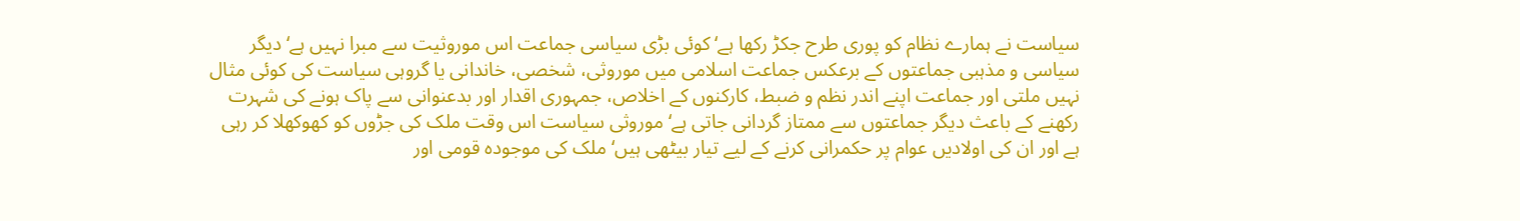سیاست نے ہمارے نظام کو پوری طرح جکڑ رکھا ہے‘ کوئی بڑی سیاسی جماعت اس موروثیت سے مبرا نہیں ہے‘ دیگر سیاسی و مذہبی جماعتوں کے برعکس جماعت اسلامی میں موروثی، شخصی، خاندانی یا گروہی سیاست کی کوئی مثال نہیں ملتی اور جماعت اپنے اندر نظم و ضبط، کارکنوں کے اخلاص، جمہوری اقدار اور بدعنوانی سے پاک ہونے کی شہرت رکھنے کے باعث دیگر جماعتوں سے ممتاز گردانی جاتی ہے‘ موروثی سیاست اس وقت ملک کی جڑوں کو کھوکھلا کر رہی ہے اور ان کی اولادیں عوام پر حکمرانی کرنے کے لیے تیار بیٹھی ہیں‘ ملک کی موجودہ قومی اور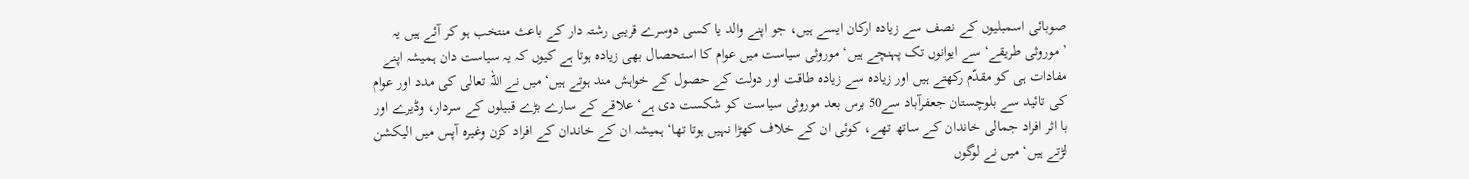صوبائی اسمبلیوں کے نصف سے زیادہ ارکان ایسے ہیں، جو اپنے والد یا کسی دوسرے قریبی رشتہ دار کے باعث منتخب ہو کر آئے ہیں یہ ’موروثی طریقے‘ سے ایوانوں تک پہنچے ہیں‘ موروثی سیاست میں عوام کا استحصال بھی زیادہ ہوتا ہے کیوں کہ یہ سیاست دان ہمیشہ اپنے مفادات ہی کو مقدّم رکھتے ہیں اور زیادہ سے زیادہ طاقت اور دولت کے حصول کے خواہش مند ہوتے ہیں‘ میں نے اللہ تعالی کی مدد اور عوام کی تائید سے بلوچستان جعفرآباد سے50 برس بعد موروثی سیاست کو شکست دی ہے‘ علاقے کے سارے بڑے قبیلوں کے سردار، وڈیرے اور با اثر افراد جمالی خاندان کے ساتھ تھے، کوئی ان کے خلاف کھڑا نہیں ہوتا تھا‘ ہمیشہ ان کے خاندان کے افراد کزن وغیرہ آپس میں الیکشن لڑتے ہیں‘ میں نے لوگوں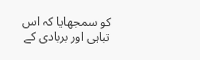کو سمجھایا کہ اس تباہی اور بربادی کے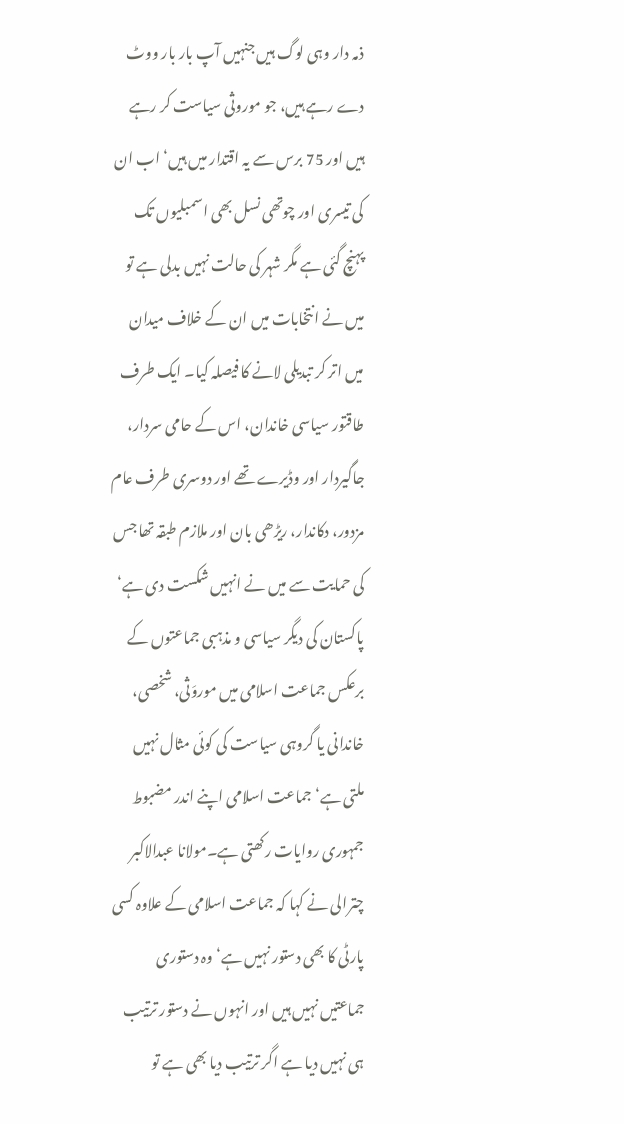ذمہ دار وہی لوگ ہیں جنہیں آپ بار بار ووٹ دے رہے ہیں، جو موروثی سیاست کر رہے ہیں اور 75 برس سے یہ اقتدار میں ہیں‘ اب ان کی تیسری اور چوتھی نسل بھی اسمبلیوں تک پہنچ گئی ہے مگر شہر کی حالت نہیں بدلی ہے تو میں نے انتخابات میں ان کے خلاف میدان میں اتر کر تبدیلی لانے کا فیصلہ کیا۔ ایک طرف طاقتور سیاسی خاندان، اس کے حامی سردار، جاگیردار اور وڈیرے تھے اور دوسری طرف عام مزدور، دکاندار، ریڑھی بان اور ملازم طبقہ تھا جس کی حمایت سے میں نے انہیں شکست دی ہے‘ پاکستان کی دیگر سیاسی و مذہبی جماعتوں کے برعکس جماعت اسلامی میں موروَثی، شخصی، خاندانی یا گروہی سیاست کی کوئی مثال نہیں ملتی ہے‘ جماعت اسلامی اپنے اندر مضبوط جمہوری روایات رکھتی ہے۔مولانا عبدالاکبر چترالی نے کہا کہ جماعت اسلامی کے علاوہ کسی پارٹی کا بھی دستور نہیں ہے‘ وہ دستوری جماعتیں نہیں ہیں اور انہوں نے دستور ترتیب ہی نہیں دیا ہے اگر ترتیب دیا بھی ہے تو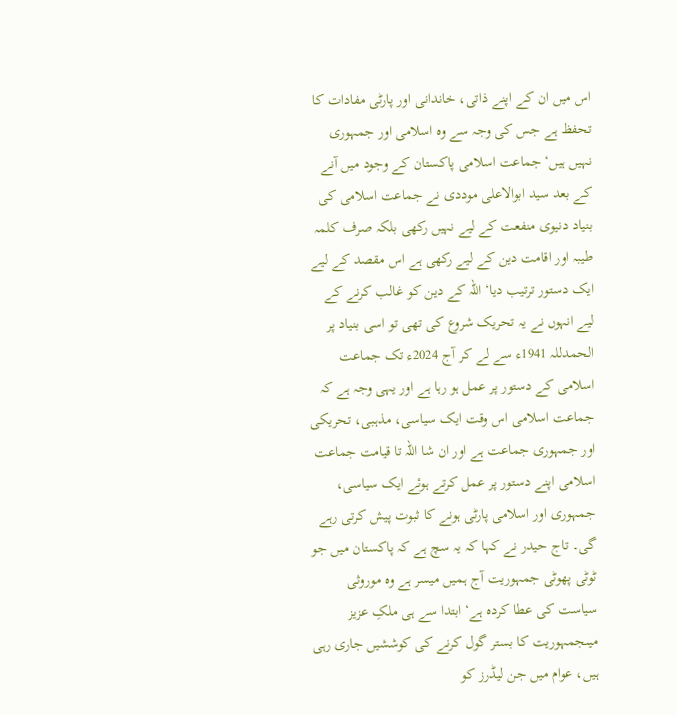اس میں ان کے اپنے ذاتی، خاندانی اور پارٹی مفادات کا تحفظ ہے جس کی وجہ سے وہ اسلامی اور جمہوری نہیں ہیں‘ جماعت اسلامی پاکستان کے وجود میں آنے کے بعد سید ابوالاعلی موددی نے جماعت اسلامی کی بنیاد دنیوی منفعت کے لیے نہیں رکھی بلکہ صرف کلمہ طیبہ اور اقامت دین کے لیے رکھی ہے اس مقصد کے لیے ایک دستور ترتیب دیا‘ اللہ کے دین کو غالب کرنے کے لیے انہوں نے یہ تحریک شروع کی تھی تو اسی بنیاد پر الحمدللہ 1941ء سے لے کر آج 2024ء تک جماعت اسلامی کے دستور پر عمل ہو رہا ہے اور یہی وجہ ہے کہ جماعت اسلامی اس وقت ایک سیاسی، مذہبی، تحریکی اور جمہوری جماعت ہے اور ان شا اللہ تا قیامت جماعت اسلامی اپنے دستور پر عمل کرتے ہوئے ایک سیاسی، جمہوری اور اسلامی پارٹی ہونے کا ثبوت پیش کرتی رہے گی۔ تاج حیدر نے کہا کہ یہ سچ ہے کہ پاکستان میں جو ٹوٹی پھوٹی جمہوریت آج ہمیں میسر ہے وہ موروثی سیاست کی عطا کردہ ہے‘ ابتدا سے ہی ملکِ عزیز میںجمہوریت کا بستر گول کرنے کی کوششیں جاری رہی ہیں، عوام میں جن لیڈرز کو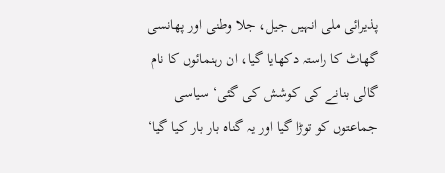پذیرائی ملی انہیں جیل، جلا وطنی اور پھانسی گھاٹ کا راستہ دکھایا گیا، ان رہنمائوں کا نام گالی بنانے کی کوشش کی گئی‘ سیاسی جماعتوں کو توڑا گیا اور یہ گناہ بار بار کیا گیا‘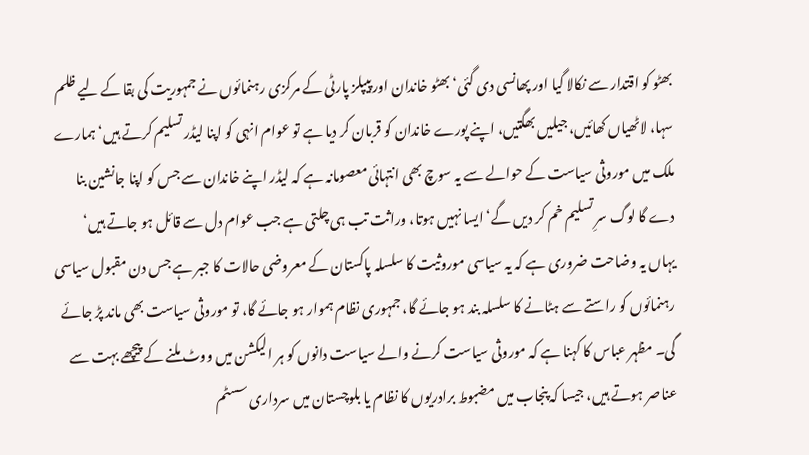بھٹو کو اقتدار سے نکالا گیا اور پھانسی دی گئی‘ بھٹو خاندان اور پیپلز پارٹی کے مرکزی رہنمائوں نے جمہوریت کی بقا کے لیے ظلم سہا، لاٹھیاں کھائیں، جیلیں بھگتیں، اپنے پورے خاندان کو قربان کر دیا ہے تو عوام انہی کو اپنا لیڈر تسلیم کرتے ہیں‘ ہمارے ملک میں موروثی سیاست کے حوالے سے یہ سوچ بھی انتہائی معصومانہ ہے کہ لیڈر اپنے خاندان سے جس کو اپنا جانشین بنا دے گا لوگ سرِ تسلیم خم کر دیں گے‘ ایسا نہیں ہوتا، وراثت تب ہی چلتی ہے جب عوام دل سے قائل ہو جاتے ہیں‘ یہاں یہ وضاحت ضروری ہے کہ یہ سیاسی موروثیت کا سلسلہ پاکستان کے معروضی حالات کا جبر ہے جس دن مقبول سیاسی رہنمائوں کو راستے سے ہٹانے کا سلسلہ بند ہو جائے گا، جمہوری نظام ہموار ہو جائے گا، تو موروثی سیاست بھی ماند پڑ جائے گی۔ مظہر عباس کا کہنا ہے کہ موروثی سیاست کرنے والے سیاست دانوں کو ہر الیکشن میں ووٹ ملنے کے پیچھے بہت سے عناصر ہوتے ہیں، جیسا کہ پنجاب میں مضبوط برادریوں کا نظام یا بلوچستان میں سرداری سسٹم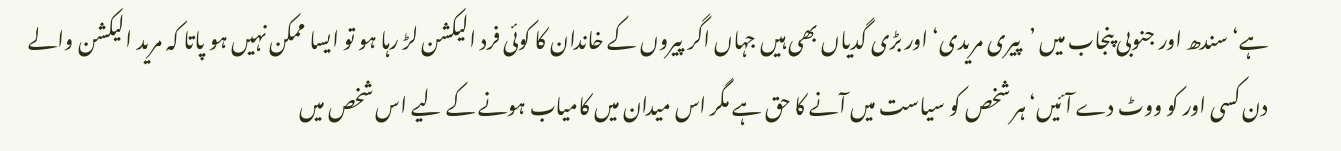ہے‘ سندھ اور جنوبی پنجاب میں ’پیری مریدی‘ اور بڑی گدیاں بھی ہیں جہاں اگر پیروں کے خاندان کا کوئی فرد الیکشن لڑ رہا ہو تو ایسا ممکن نہیں ہو پاتا کہ مرید الیکشن والے دن کسی اور کو ووٹ دے آئیں‘ ہر شخص کو سیاست میں آنے کا حق ہے مگر اس میدان میں کامیاب ہونے کے لیے اس شخص میں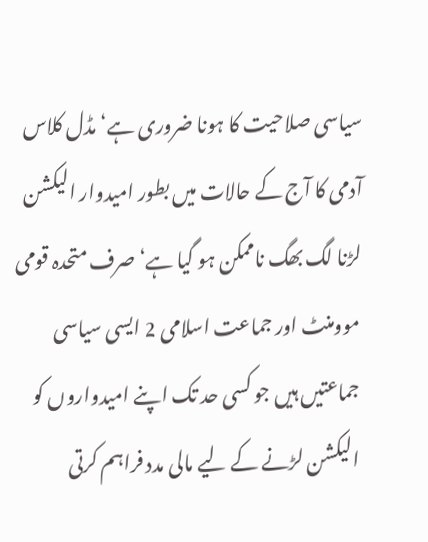سیاسی صلاحیت کا ہونا ضروری ہے‘ مڈل کلاس آدمی کا آج کے حالات میں بطور امیدوار الیکشن لڑنا لگ بھگ ناممکن ہو گیا ہے‘ صرف متحدہ قومی موومنٹ اور جماعت اسلامی 2 ایسی سیاسی جماعتیں ہیں جو کسی حد تک اپنے امیدواروں کو الیکشن لڑنے کے لیے مالی مدد فراہم کرتی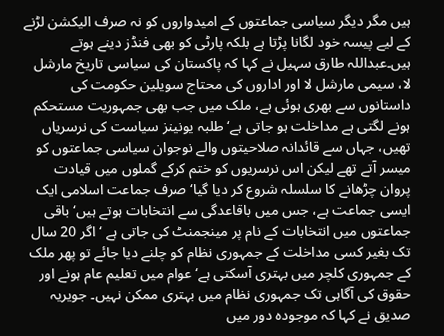ہیں مگر دیگر سیاسی جماعتوں کے امیدواروں کو نہ صرف الیکشن لڑنے کے لیے پیسہ خود لگانا پڑتا ہے بلکہ پارٹی کو بھی فنڈز دینے ہوتے ہیں۔عبداللہ طارق سہیل نے کہا کہ پاکستان کی سیاسی تاریخ مارشل لا، سیمی مارشل لا اور اداروں کی محتاج سویلین حکومت کی داستانوں سے بھری ہوئی ہے، ملک میں جب بھی جمہوریت مستحکم ہونے لگتی ہے مداخلت ہو جاتی ہے‘ طلبہ یونینز سیاست کی نرسریاں تھیں، جہاں سے قائدانہ صلاحیتوں والے نوجوان سیاسی جماعتوں کو میسر آتے تھے لیکن اس نرسریوں کو ختم کرکے گملوں میں قیادت پروان چڑھانے کا سلسلہ شروع کر دیا گیا‘ صرف جماعت اسلامی ایک ایسی جماعت ہے، جس میں باقاعدگی سے انتخابات ہوتے ہیں‘ باقی جماعتوں میں انتخابات کے نام پر مینجمنٹ کی جاتی ہے ‘ اگر 20 سال تک بغیر کسی مداخلت کے جمہوری نظام کو چلنے دیا جائے تو پھر ملک کے جمہوری کلچر میں بہتری آسکتی ہے‘ عوام میں تعلیم عام ہونے اور حقوق کی آگاہی تک جمہوری نظام میں بہتری ممکن نہیں۔ جویریہ صدیق نے کہا کہ موجودہ دور میں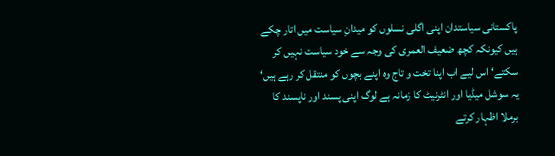پاکستانی سیاستدان اپنی اگلی نسلوں کو میدانِ سیاست میں اتار چکے ہیں کیونکہ کچھ ضعیف العمری کی وجہ سے خود سیاست نہیں کر سکتے‘ اس لیے اب اپنا تخت و تاج وہ اپنے بچوں کو منتقل کر رہے ہیں‘ یہ سوشل میڈیا اور انٹرنیٹ کا زمانہ ہے لوگ اپنی پسند اور ناپسند کا برملا اظہار کرتے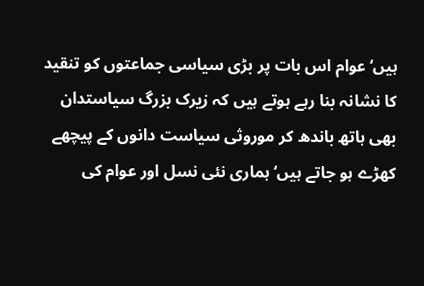ہیں‘ عوام اس بات پر بڑی سیاسی جماعتوں کو تنقید کا نشانہ بنا رہے ہوتے ہیں کہ زیرک بزرگ سیاستدان بھی ہاتھ باندھ کر موروثی سیاست دانوں کے پیچھے کھڑے ہو جاتے ہیں‘ ہماری نئی نسل اور عوام کی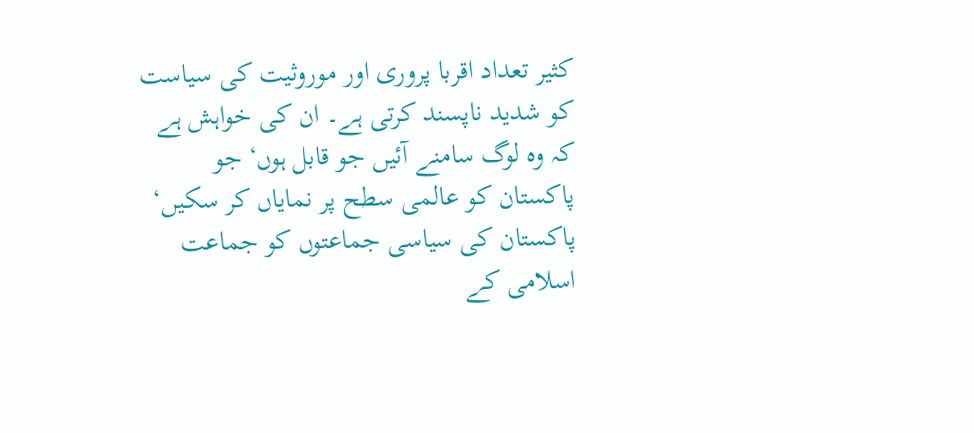کثیر تعداد اقربا پروری اور موروثیت کی سیاست کو شدید ناپسند کرتی ہے۔ ان کی خواہش ہے کہ وہ لوگ سامنے آئیں جو قابل ہوں‘ جو پاکستان کو عالمی سطح پر نمایاں کر سکیں‘ پاکستان کی سیاسی جماعتوں کو جماعت اسلامی کے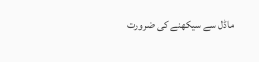ماڈل سے سیکھنے کی ضرورت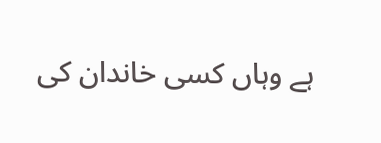ہے وہاں کسی خاندان کی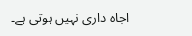اجاہ داری نہیں ہوتی ہے۔